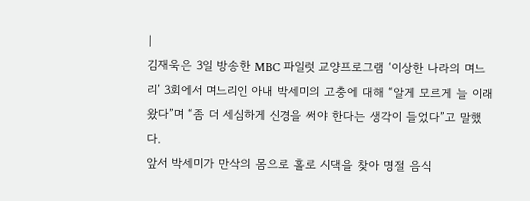|
김재욱은 3일 방송한 MBC 파일럿 교양프로그램 ‘이상한 나라의 며느리’ 3회에서 며느리인 아내 박세미의 고충에 대해 “알게 모르게 늘 이래왔다”며 “좀 더 세심하게 신경을 써야 한다는 생각이 들었다”고 말했다.
앞서 박세미가 만삭의 몸으로 홀로 시댁을 찾아 명절 음식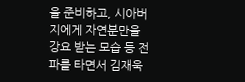을 준비하고, 시아버지에게 자연분만을 강요 받는 모습 등 전파를 타면서 김재욱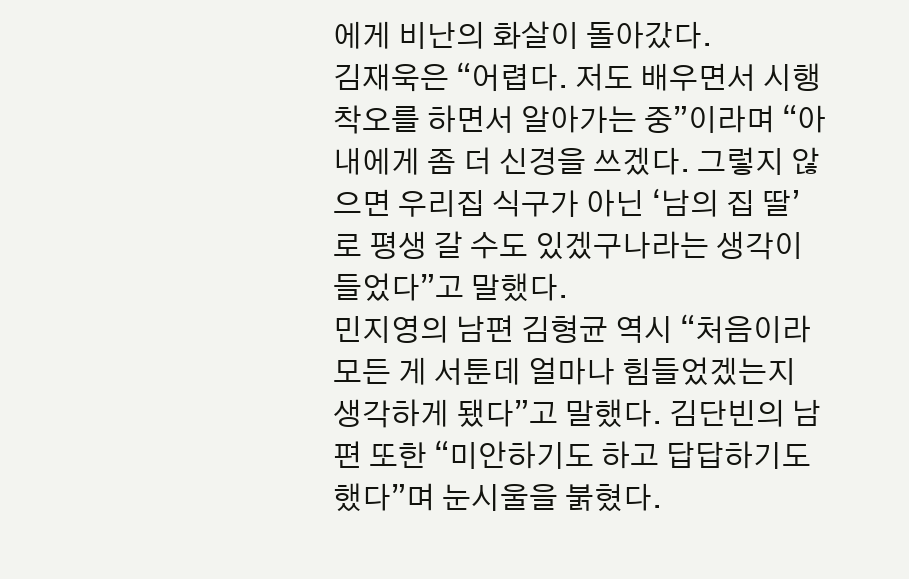에게 비난의 화살이 돌아갔다.
김재욱은 “어렵다. 저도 배우면서 시행착오를 하면서 알아가는 중”이라며 “아내에게 좀 더 신경을 쓰겠다. 그렇지 않으면 우리집 식구가 아닌 ‘남의 집 딸’로 평생 갈 수도 있겠구나라는 생각이 들었다”고 말했다.
민지영의 남편 김형균 역시 “처음이라 모든 게 서툰데 얼마나 힘들었겠는지 생각하게 됐다”고 말했다. 김단빈의 남편 또한 “미안하기도 하고 답답하기도 했다”며 눈시울을 붉혔다.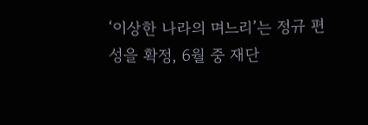‘이상한 나라의 며느리’는 정규 편성을 확정, 6월 중 재단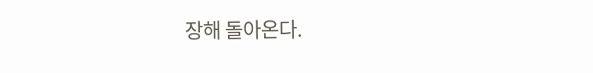장해 돌아온다.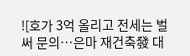![호가 3억 올리고 전세는 벌써 문의…은마 재건축發 대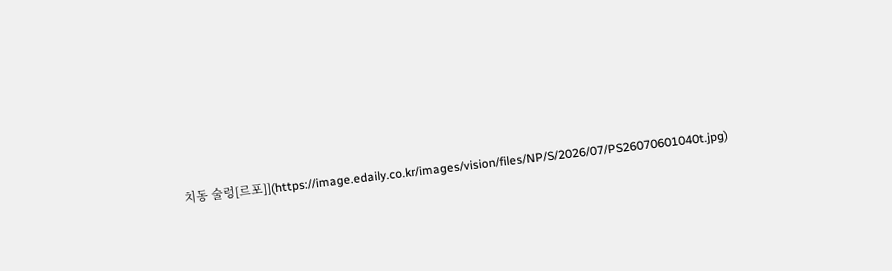치동 술렁[르포]](https://image.edaily.co.kr/images/vision/files/NP/S/2026/07/PS26070601040t.jpg)